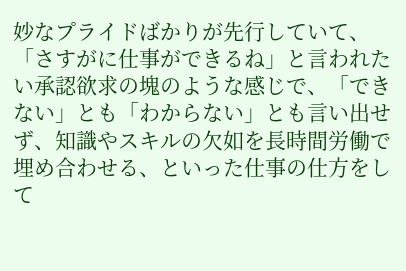妙なプライドばかりが先行していて、「さすがに仕事ができるね」と言われたい承認欲求の塊のような感じで、「できない」とも「わからない」とも言い出せず、知識やスキルの欠如を長時間労働で埋め合わせる、といった仕事の仕方をして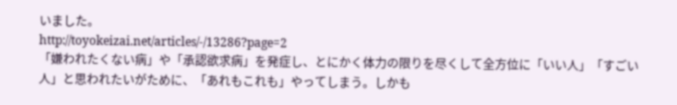いました。
http://toyokeizai.net/articles/-/13286?page=2
「嫌われたくない病」や「承認欲求病」を発症し、とにかく体力の限りを尽くして全方位に「いい人」「すごい人」と思われたいがために、「あれもこれも」やってしまう。しかも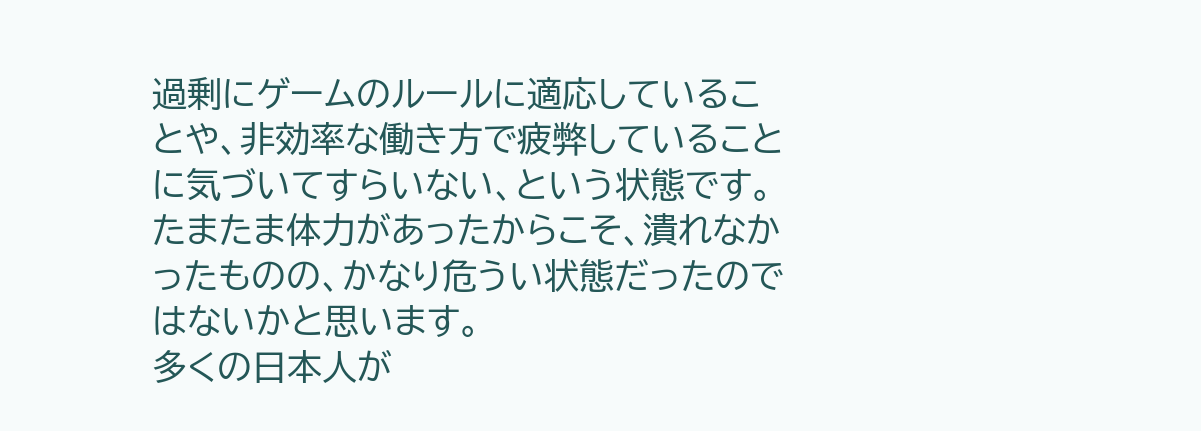過剰にゲームのルールに適応していることや、非効率な働き方で疲弊していることに気づいてすらいない、という状態です。たまたま体力があったからこそ、潰れなかったものの、かなり危うい状態だったのではないかと思います。
多くの日本人が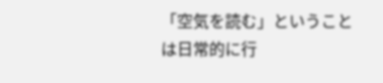「空気を読む」ということは日常的に行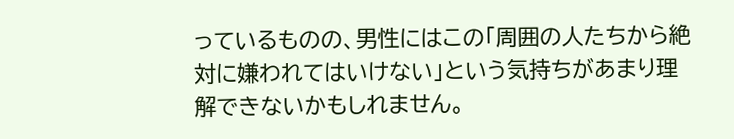っているものの、男性にはこの「周囲の人たちから絶対に嫌われてはいけない」という気持ちがあまり理解できないかもしれません。